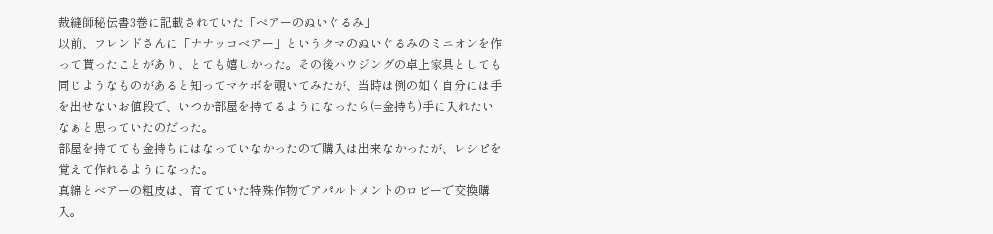裁縫師秘伝書3巻に記載されていた「ベアーのぬいぐるみ」
以前、フレンドさんに「ナナッコベアー」というクマのぬいぐるみのミニオンを作って貰ったことがあり、とても嬉しかった。その後ハウジングの卓上家具としても同じようなものがあると知ってマケボを覗いてみたが、当時は例の如く自分には手を出せないお値段で、いつか部屋を持てるようになったら(=金持ち)手に入れたいなぁと思っていたのだった。
部屋を持てても金持ちにはなっていなかったので購入は出来なかったが、レシピを覚えて作れるようになった。
真綿とベアーの粗皮は、育てていた特殊作物でアパルトメントのロビーで交換購入。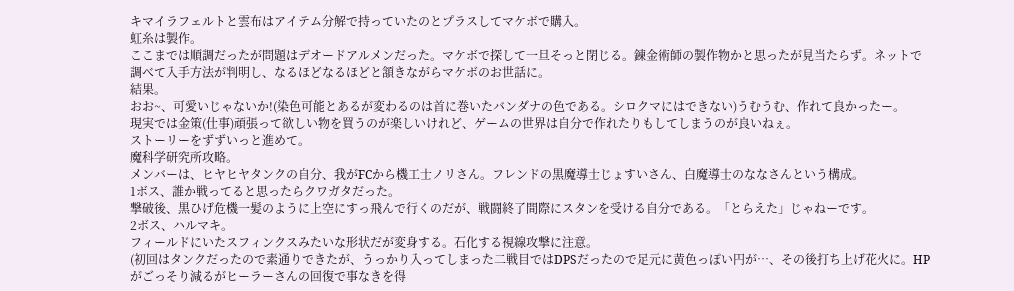キマイラフェルトと雲布はアイテム分解で持っていたのとプラスしてマケボで購入。
虹糸は製作。
ここまでは順調だったが問題はデオードアルメンだった。マケボで探して一旦そっと閉じる。錬金術師の製作物かと思ったが見当たらず。ネットで調べて入手方法が判明し、なるほどなるほどと頷きながらマケボのお世話に。
結果。
おお~、可愛いじゃないか!(染色可能とあるが変わるのは首に巻いたバンダナの色である。シロクマにはできない)うむうむ、作れて良かったー。
現実では金策(仕事)頑張って欲しい物を買うのが楽しいけれど、ゲームの世界は自分で作れたりもしてしまうのが良いねぇ。
ストーリーをずずいっと進めて。
魔科学研究所攻略。
メンバーは、ヒヤヒヤタンクの自分、我がFCから機工士ノリさん。フレンドの黒魔導士じょすいさん、白魔導士のななさんという構成。
1ボス、誰か戦ってると思ったらクワガタだった。
撃破後、黒ひげ危機一髪のように上空にすっ飛んで行くのだが、戦闘終了間際にスタンを受ける自分である。「とらえた」じゃねーです。
2ボス、ハルマキ。
フィールドにいたスフィンクスみたいな形状だが変身する。石化する視線攻撃に注意。
(初回はタンクだったので素通りできたが、うっかり入ってしまった二戦目ではDPSだったので足元に黄色っぽい円が…、その後打ち上げ花火に。HPがごっそり減るがヒーラーさんの回復で事なきを得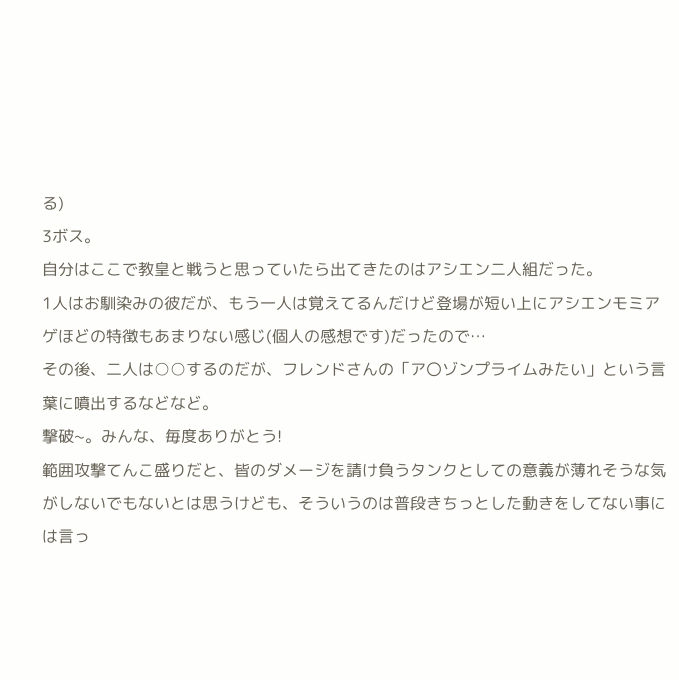る)
3ボス。
自分はここで教皇と戦うと思っていたら出てきたのはアシエン二人組だった。
1人はお馴染みの彼だが、もう一人は覚えてるんだけど登場が短い上にアシエンモミアゲほどの特徴もあまりない感じ(個人の感想です)だったので…
その後、二人は○○するのだが、フレンドさんの「ア〇ゾンプライムみたい」という言葉に噴出するなどなど。
撃破~。みんな、毎度ありがとう!
範囲攻撃てんこ盛りだと、皆のダメージを請け負うタンクとしての意義が薄れそうな気がしないでもないとは思うけども、そういうのは普段きちっとした動きをしてない事には言っ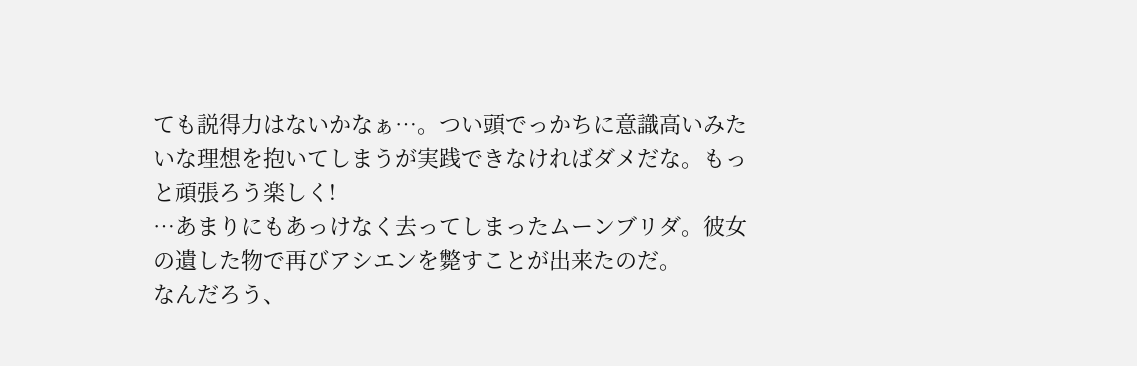ても説得力はないかなぁ…。つい頭でっかちに意識高いみたいな理想を抱いてしまうが実践できなければダメだな。もっと頑張ろう楽しく!
…あまりにもあっけなく去ってしまったムーンブリダ。彼女の遺した物で再びアシエンを斃すことが出来たのだ。
なんだろう、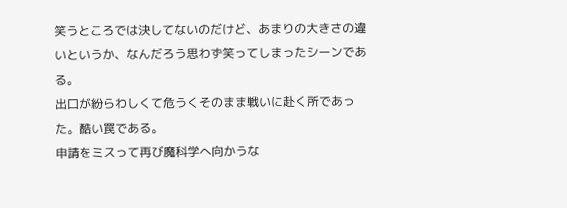笑うところでは決してないのだけど、あまりの大きさの違いというか、なんだろう思わず笑ってしまったシーンである。
出口が紛らわしくて危うくそのまま戦いに赴く所であった。酷い罠である。
申請をミスって再び魔科学へ向かうな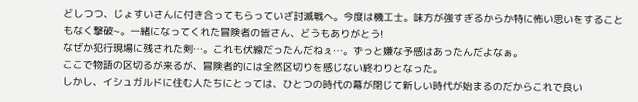どしつつ、じょすいさんに付き合ってもらっていざ討滅戦へ。今度は機工士。味方が強すぎるからか特に怖い思いをすることもなく撃破~。一緒になってくれた冒険者の皆さん、どうもありがとう!
なぜか犯行現場に残された剣…。これも伏線だったんだねぇ…。ずっと嫌な予感はあったんだよなぁ。
ここで物語の区切るが来るが、冒険者的には全然区切りを感じない終わりとなった。
しかし、イシュガルドに住む人たちにとっては、ひとつの時代の幕が閉じて新しい時代が始まるのだからこれで良い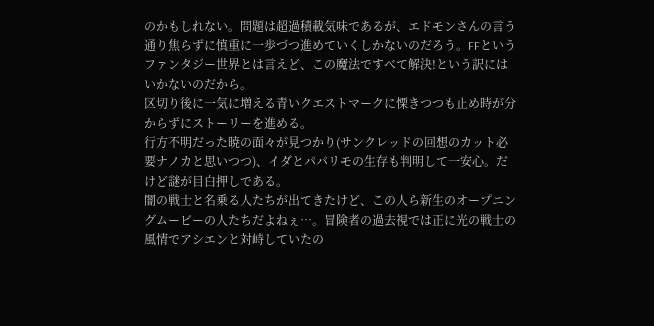のかもしれない。問題は超過積載気味であるが、エドモンさんの言う通り焦らずに慎重に一歩づつ進めていくしかないのだろう。FFというファンタジー世界とは言えど、この魔法ですべて解決!という訳にはいかないのだから。
区切り後に一気に増える青いクエストマークに慄きつつも止め時が分からずにストーリーを進める。
行方不明だった暁の面々が見つかり(サンクレッドの回想のカット必要ナノカと思いつつ)、イダとパパリモの生存も判明して一安心。だけど謎が目白押しである。
闇の戦士と名乗る人たちが出てきたけど、この人ら新生のオープニングムービーの人たちだよねぇ…。冒険者の過去視では正に光の戦士の風情でアシエンと対峙していたの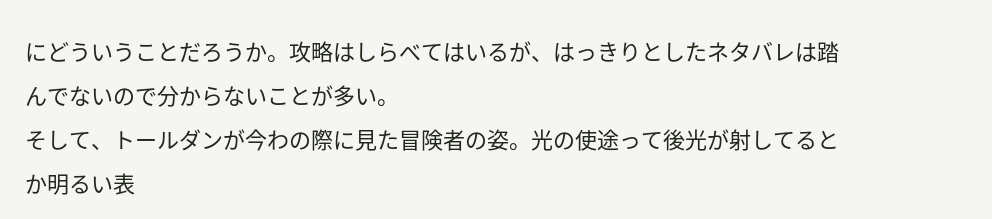にどういうことだろうか。攻略はしらべてはいるが、はっきりとしたネタバレは踏んでないので分からないことが多い。
そして、トールダンが今わの際に見た冒険者の姿。光の使途って後光が射してるとか明るい表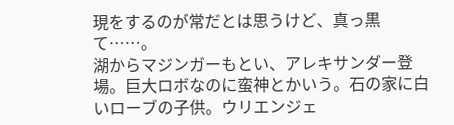現をするのが常だとは思うけど、真っ黒て……。
湖からマジンガーもとい、アレキサンダー登場。巨大ロボなのに蛮神とかいう。石の家に白いローブの子供。ウリエンジェ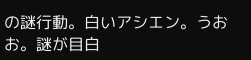の謎行動。白いアシエン。うおお。謎が目白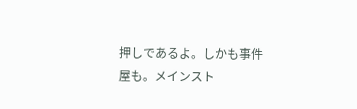押しであるよ。しかも事件屋も。メインスト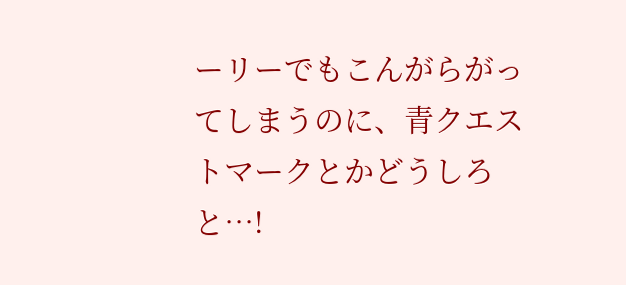ーリーでもこんがらがってしまうのに、青クエストマークとかどうしろと…!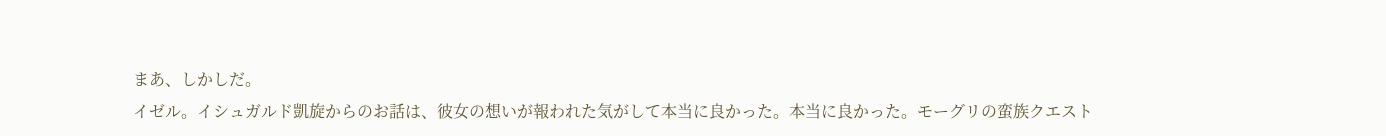まあ、しかしだ。
イゼル。イシュガルド凱旋からのお話は、彼女の想いが報われた気がして本当に良かった。本当に良かった。モーグリの蛮族クエスト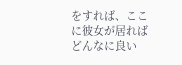をすれば、ここに彼女が居ればどんなに良い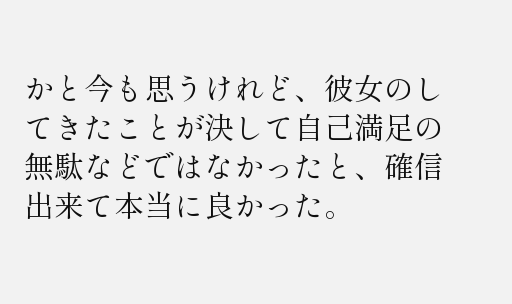かと今も思うけれど、彼女のしてきたことが決して自己満足の無駄などではなかったと、確信出来て本当に良かった。